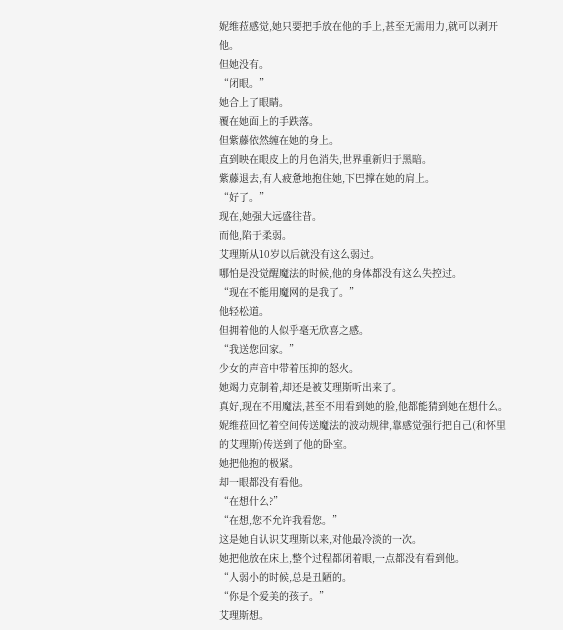妮维菈感觉,她只要把手放在他的手上,甚至无需用力,就可以剥开他。
但她没有。
“闭眼。”
她合上了眼睛。
覆在她面上的手跌落。
但紫藤依然缠在她的身上。
直到映在眼皮上的月色消失,世界重新归于黑暗。
紫藤退去,有人疲惫地抱住她,下巴撑在她的肩上。
“好了。”
现在,她强大远盛往昔。
而他,陷于柔弱。
艾理斯从10岁以后就没有这么弱过。
哪怕是没觉醒魔法的时候,他的身体都没有这么失控过。
“现在不能用魔网的是我了。”
他轻松道。
但拥着他的人似乎毫无欣喜之感。
“我送您回家。”
少女的声音中带着压抑的怒火。
她竭力克制着,却还是被艾理斯听出来了。
真好,现在不用魔法,甚至不用看到她的脸,他都能猜到她在想什么。
妮维菈回忆着空间传送魔法的波动规律,靠感觉强行把自己(和怀里的艾理斯)传送到了他的卧室。
她把他抱的极紧。
却一眼都没有看他。
“在想什么?”
“在想,您不允许我看您。”
这是她自认识艾理斯以来,对他最冷淡的一次。
她把他放在床上,整个过程都闭着眼,一点都没有看到他。
“人弱小的时候,总是丑陋的。
“你是个爱美的孩子。”
艾理斯想。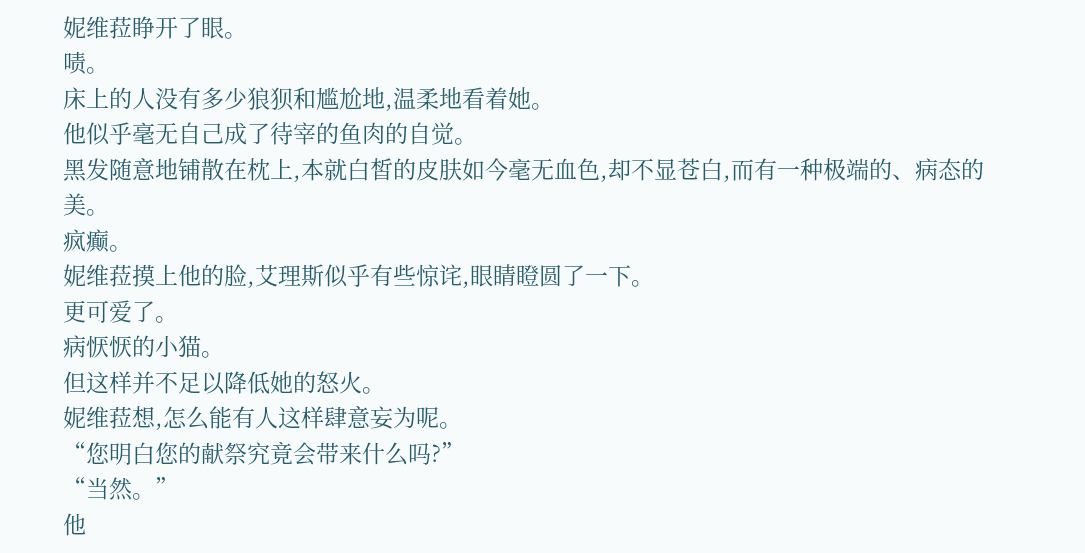妮维菈睁开了眼。
啧。
床上的人没有多少狼狈和尴尬地,温柔地看着她。
他似乎毫无自己成了待宰的鱼肉的自觉。
黑发随意地铺散在枕上,本就白皙的皮肤如今毫无血色,却不显苍白,而有一种极端的、病态的美。
疯癫。
妮维菈摸上他的脸,艾理斯似乎有些惊诧,眼睛瞪圆了一下。
更可爱了。
病恹恹的小猫。
但这样并不足以降低她的怒火。
妮维菈想,怎么能有人这样肆意妄为呢。
“您明白您的献祭究竟会带来什么吗?”
“当然。”
他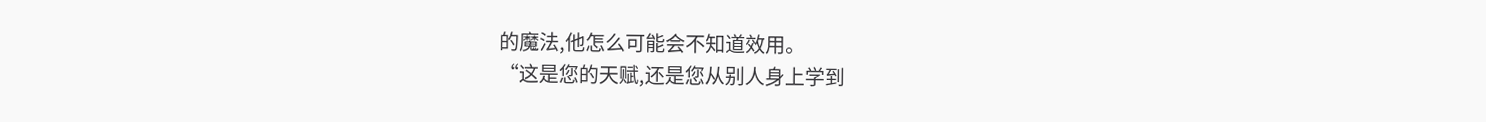的魔法,他怎么可能会不知道效用。
“这是您的天赋,还是您从别人身上学到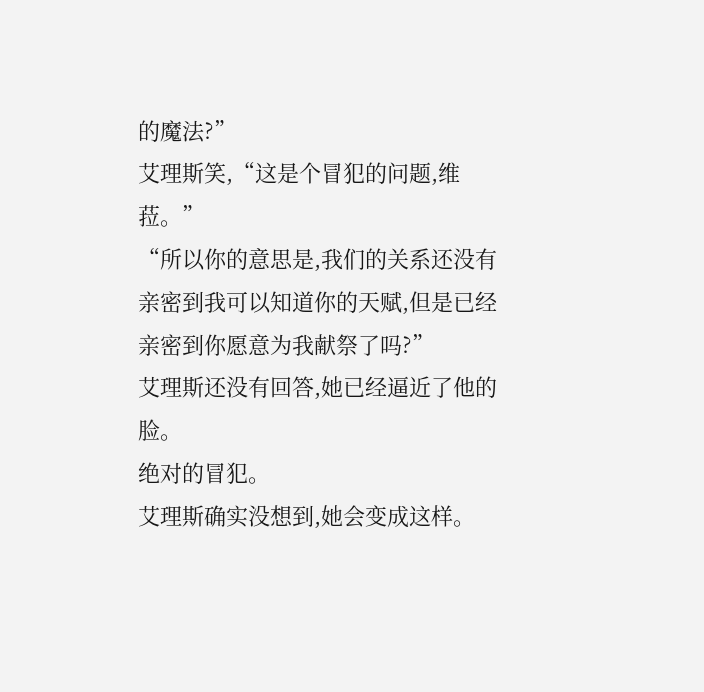的魔法?”
艾理斯笑,“这是个冒犯的问题,维菈。”
“所以你的意思是,我们的关系还没有亲密到我可以知道你的天赋,但是已经亲密到你愿意为我献祭了吗?”
艾理斯还没有回答,她已经逼近了他的脸。
绝对的冒犯。
艾理斯确实没想到,她会变成这样。